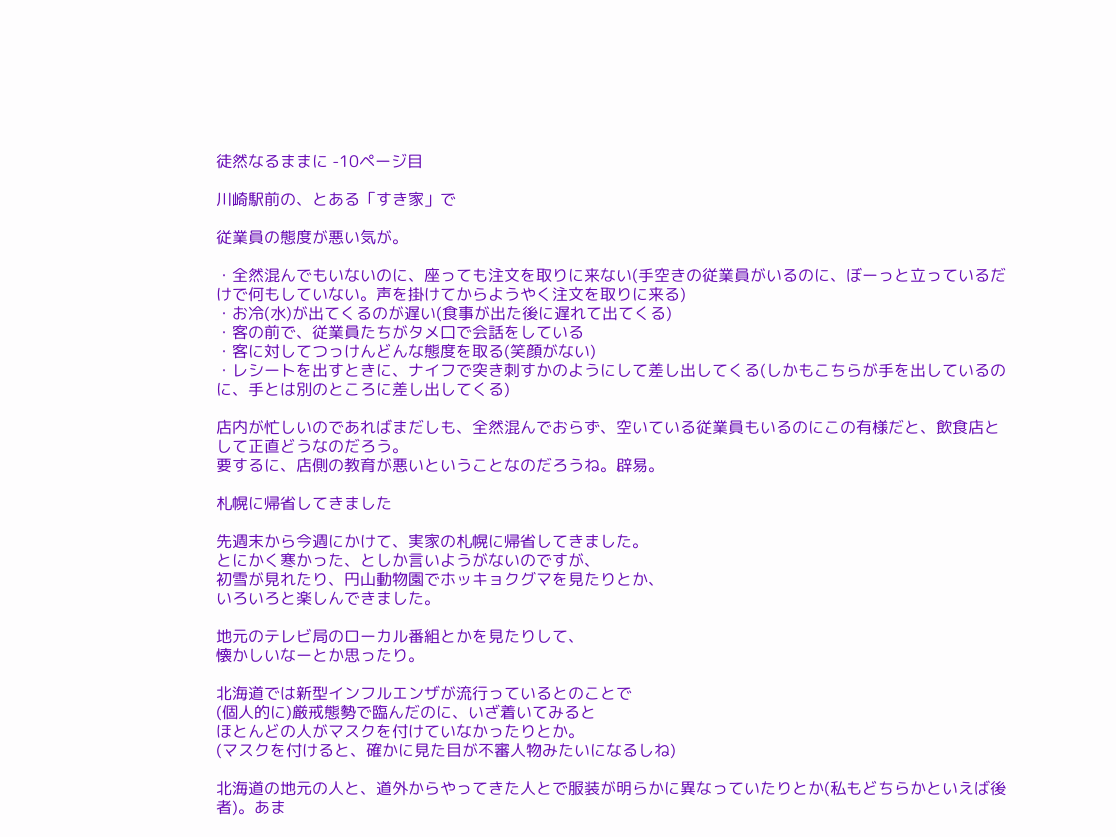徒然なるままに -10ページ目

川崎駅前の、とある「すき家」で

従業員の態度が悪い気が。

・全然混んでもいないのに、座っても注文を取りに来ない(手空きの従業員がいるのに、ぼーっと立っているだけで何もしていない。声を掛けてからようやく注文を取りに来る)
・お冷(水)が出てくるのが遅い(食事が出た後に遅れて出てくる)
・客の前で、従業員たちがタメ口で会話をしている
・客に対してつっけんどんな態度を取る(笑顔がない)
・レシートを出すときに、ナイフで突き刺すかのようにして差し出してくる(しかもこちらが手を出しているのに、手とは別のところに差し出してくる)

店内が忙しいのであればまだしも、全然混んでおらず、空いている従業員もいるのにこの有様だと、飲食店として正直どうなのだろう。
要するに、店側の教育が悪いということなのだろうね。辟易。

札幌に帰省してきました

先週末から今週にかけて、実家の札幌に帰省してきました。
とにかく寒かった、としか言いようがないのですが、
初雪が見れたり、円山動物園でホッキョクグマを見たりとか、
いろいろと楽しんできました。

地元のテレビ局のローカル番組とかを見たりして、
懐かしいなーとか思ったり。

北海道では新型インフルエンザが流行っているとのことで
(個人的に)厳戒態勢で臨んだのに、いざ着いてみると
ほとんどの人がマスクを付けていなかったりとか。
(マスクを付けると、確かに見た目が不審人物みたいになるしね)

北海道の地元の人と、道外からやってきた人とで服装が明らかに異なっていたりとか(私もどちらかといえば後者)。あま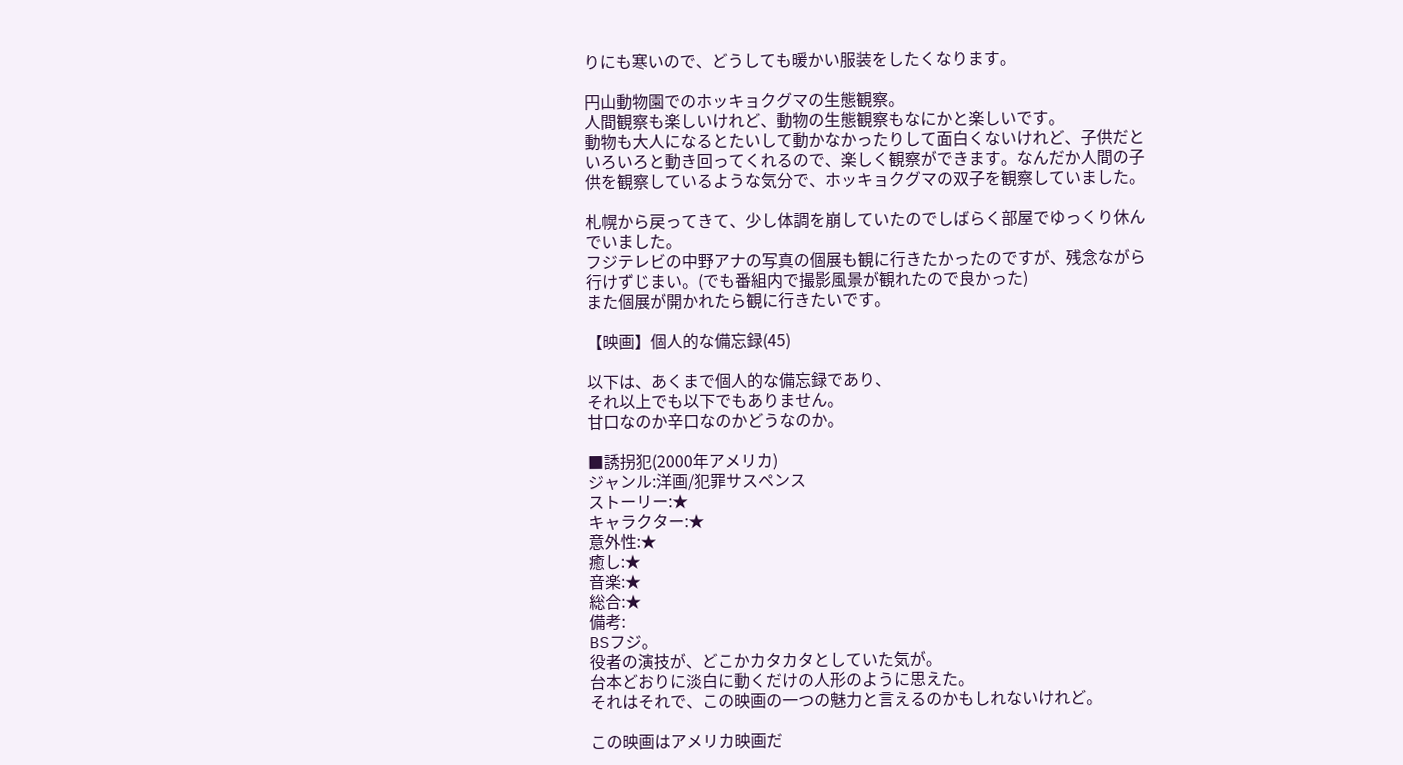りにも寒いので、どうしても暖かい服装をしたくなります。

円山動物園でのホッキョクグマの生態観察。
人間観察も楽しいけれど、動物の生態観察もなにかと楽しいです。
動物も大人になるとたいして動かなかったりして面白くないけれど、子供だといろいろと動き回ってくれるので、楽しく観察ができます。なんだか人間の子供を観察しているような気分で、ホッキョクグマの双子を観察していました。

札幌から戻ってきて、少し体調を崩していたのでしばらく部屋でゆっくり休んでいました。
フジテレビの中野アナの写真の個展も観に行きたかったのですが、残念ながら行けずじまい。(でも番組内で撮影風景が観れたので良かった)
また個展が開かれたら観に行きたいです。

【映画】個人的な備忘録(45)

以下は、あくまで個人的な備忘録であり、
それ以上でも以下でもありません。
甘口なのか辛口なのかどうなのか。

■誘拐犯(2000年アメリカ)
ジャンル:洋画/犯罪サスペンス
ストーリー:★
キャラクター:★
意外性:★
癒し:★
音楽:★
総合:★
備考:
BSフジ。
役者の演技が、どこかカタカタとしていた気が。
台本どおりに淡白に動くだけの人形のように思えた。
それはそれで、この映画の一つの魅力と言えるのかもしれないけれど。

この映画はアメリカ映画だ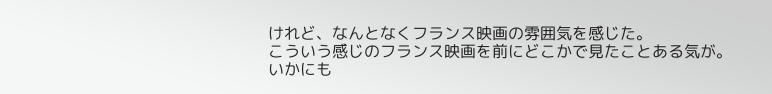けれど、なんとなくフランス映画の雰囲気を感じた。
こういう感じのフランス映画を前にどこかで見たことある気が。
いかにも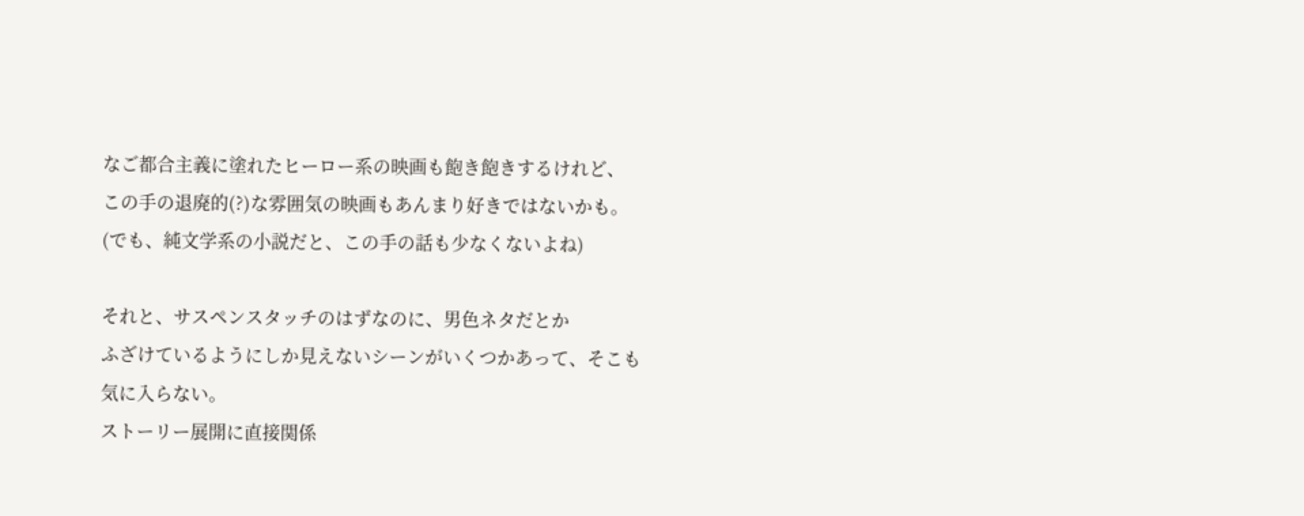なご都合主義に塗れたヒーロー系の映画も飽き飽きするけれど、
この手の退廃的(?)な雰囲気の映画もあんまり好きではないかも。
(でも、純文学系の小説だと、この手の話も少なくないよね)

それと、サスペンスタッチのはずなのに、男色ネタだとか
ふざけているようにしか見えないシーンがいくつかあって、そこも気に入らない。
ストーリー展開に直接関係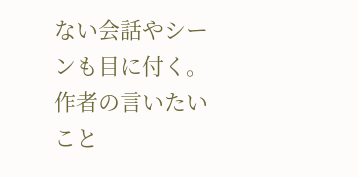ない会話やシーンも目に付く。作者の言いたいこと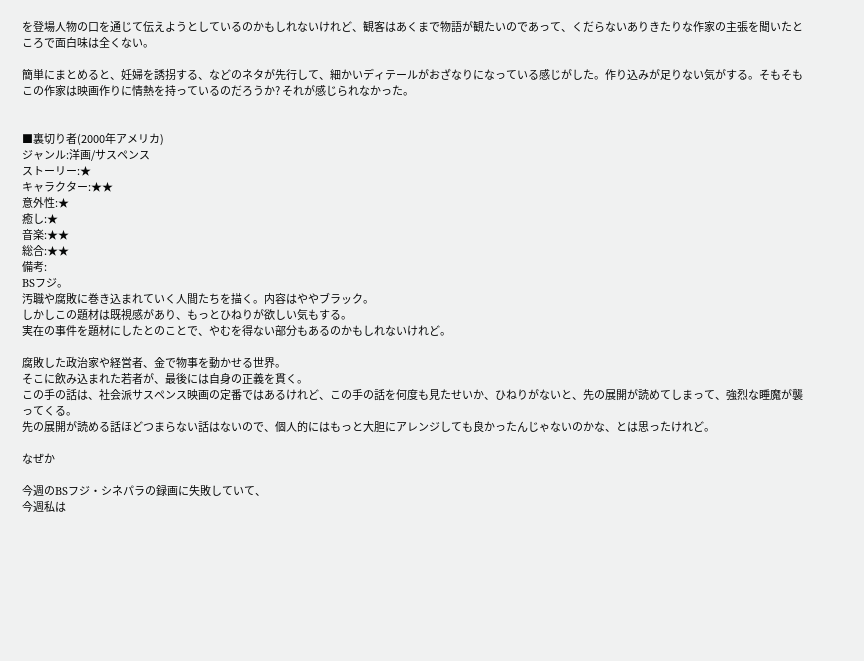を登場人物の口を通じて伝えようとしているのかもしれないけれど、観客はあくまで物語が観たいのであって、くだらないありきたりな作家の主張を聞いたところで面白味は全くない。

簡単にまとめると、妊婦を誘拐する、などのネタが先行して、細かいディテールがおざなりになっている感じがした。作り込みが足りない気がする。そもそもこの作家は映画作りに情熱を持っているのだろうか? それが感じられなかった。


■裏切り者(2000年アメリカ)
ジャンル:洋画/サスペンス
ストーリー:★
キャラクター:★★
意外性:★
癒し:★
音楽:★★
総合:★★
備考:
BSフジ。
汚職や腐敗に巻き込まれていく人間たちを描く。内容はややブラック。
しかしこの題材は既視感があり、もっとひねりが欲しい気もする。
実在の事件を題材にしたとのことで、やむを得ない部分もあるのかもしれないけれど。

腐敗した政治家や経営者、金で物事を動かせる世界。
そこに飲み込まれた若者が、最後には自身の正義を貫く。
この手の話は、社会派サスペンス映画の定番ではあるけれど、この手の話を何度も見たせいか、ひねりがないと、先の展開が読めてしまって、強烈な睡魔が襲ってくる。
先の展開が読める話ほどつまらない話はないので、個人的にはもっと大胆にアレンジしても良かったんじゃないのかな、とは思ったけれど。

なぜか

今週のBSフジ・シネパラの録画に失敗していて、
今週私は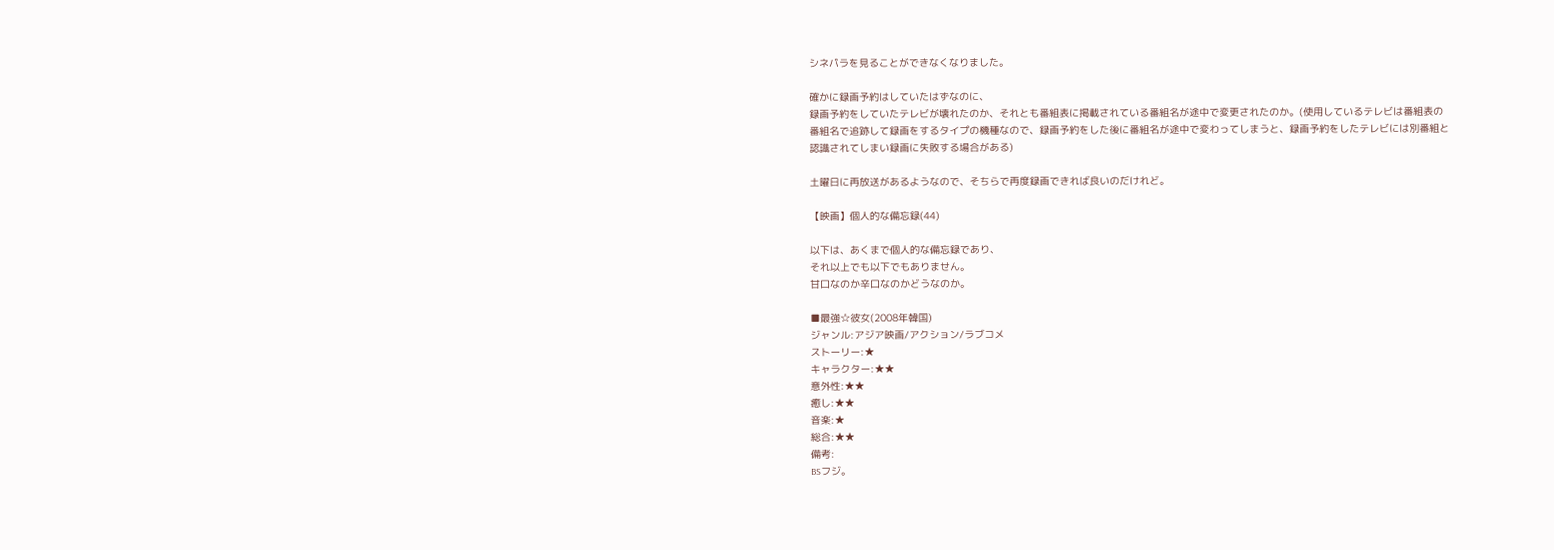シネパラを見ることができなくなりました。

確かに録画予約はしていたはずなのに、
録画予約をしていたテレビが壊れたのか、それとも番組表に掲載されている番組名が途中で変更されたのか。(使用しているテレビは番組表の番組名で追跡して録画をするタイプの機種なので、録画予約をした後に番組名が途中で変わってしまうと、録画予約をしたテレビには別番組と認識されてしまい録画に失敗する場合がある)

土曜日に再放送があるようなので、そちらで再度録画できれば良いのだけれど。

【映画】個人的な備忘録(44)

以下は、あくまで個人的な備忘録であり、
それ以上でも以下でもありません。
甘口なのか辛口なのかどうなのか。

■最強☆彼女(2008年韓国)
ジャンル:アジア映画/アクション/ラブコメ
ストーリー:★
キャラクター:★★
意外性:★★
癒し:★★
音楽:★
総合:★★
備考:
BSフジ。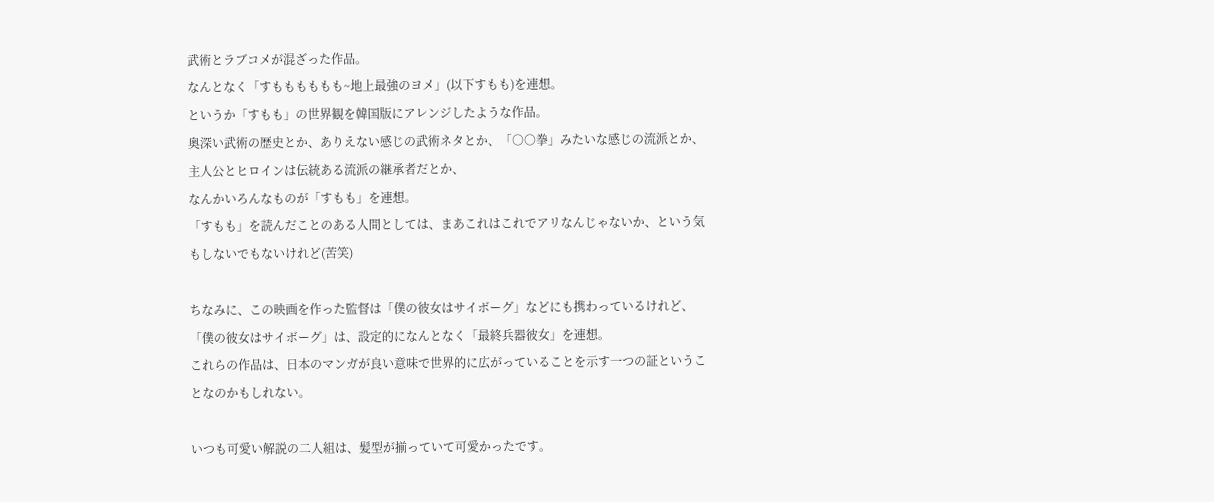武術とラブコメが混ざった作品。
なんとなく「すもももももも~地上最強のヨメ」(以下すもも)を連想。
というか「すもも」の世界観を韓国版にアレンジしたような作品。
奥深い武術の歴史とか、ありえない感じの武術ネタとか、「○○拳」みたいな感じの流派とか、主人公とヒロインは伝統ある流派の継承者だとか、
なんかいろんなものが「すもも」を連想。
「すもも」を読んだことのある人間としては、まあこれはこれでアリなんじゃないか、という気もしないでもないけれど(苦笑)

ちなみに、この映画を作った監督は「僕の彼女はサイボーグ」などにも携わっているけれど、
「僕の彼女はサイボーグ」は、設定的になんとなく「最終兵器彼女」を連想。
これらの作品は、日本のマンガが良い意味で世界的に広がっていることを示す一つの証ということなのかもしれない。

いつも可愛い解説の二人組は、髪型が揃っていて可愛かったです。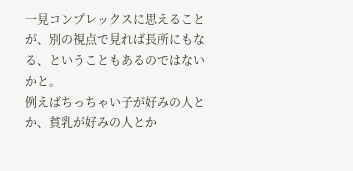一見コンプレックスに思えることが、別の視点で見れば長所にもなる、ということもあるのではないかと。
例えばちっちゃい子が好みの人とか、貧乳が好みの人とか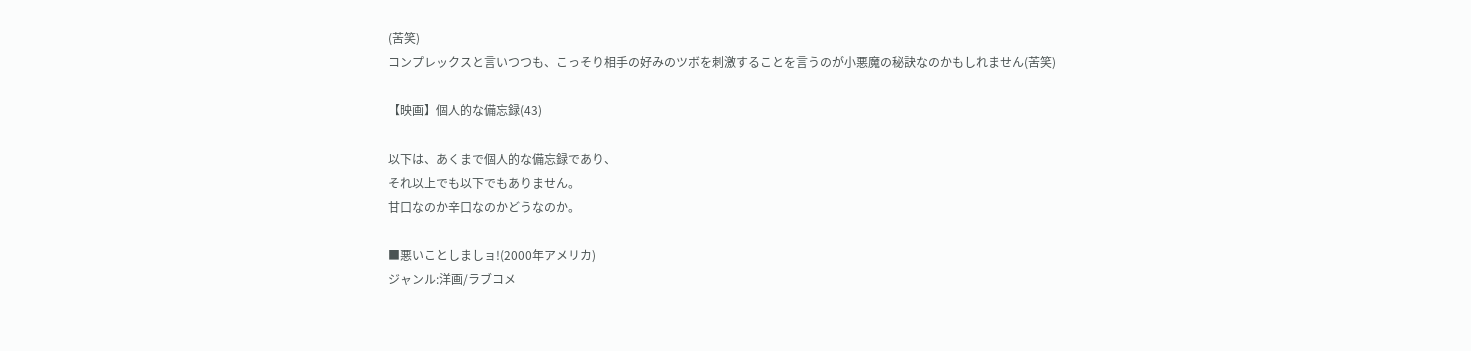(苦笑)
コンプレックスと言いつつも、こっそり相手の好みのツボを刺激することを言うのが小悪魔の秘訣なのかもしれません(苦笑)

【映画】個人的な備忘録(43)

以下は、あくまで個人的な備忘録であり、
それ以上でも以下でもありません。
甘口なのか辛口なのかどうなのか。

■悪いことしましョ!(2000年アメリカ)
ジャンル:洋画/ラブコメ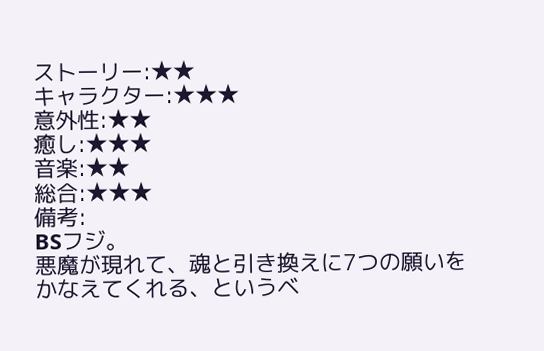ストーリー:★★
キャラクター:★★★
意外性:★★
癒し:★★★
音楽:★★
総合:★★★
備考:
BSフジ。
悪魔が現れて、魂と引き換えに7つの願いをかなえてくれる、というベ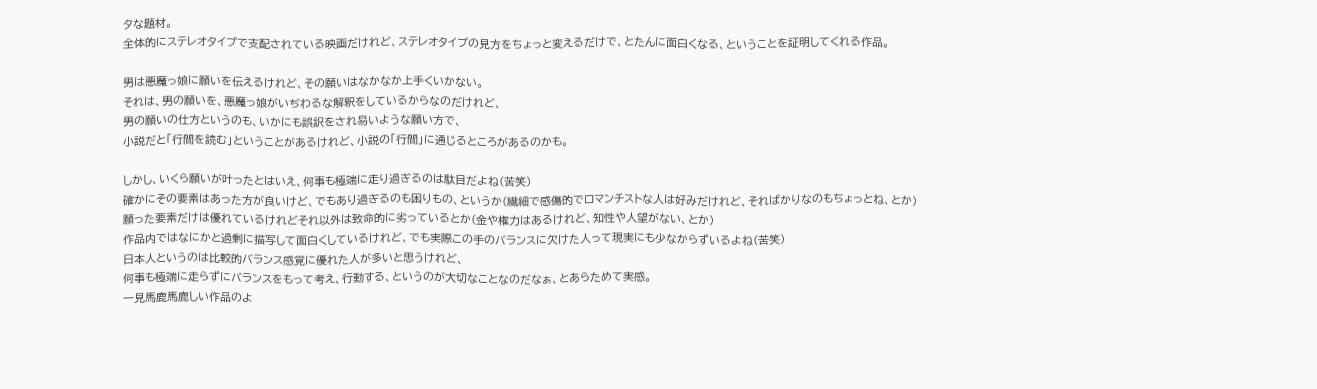タな題材。
全体的にステレオタイプで支配されている映画だけれど、ステレオタイプの見方をちょっと変えるだけで、とたんに面白くなる、ということを証明してくれる作品。

男は悪魔っ娘に願いを伝えるけれど、その願いはなかなか上手くいかない。
それは、男の願いを、悪魔っ娘がいぢわるな解釈をしているからなのだけれど、
男の願いの仕方というのも、いかにも誤訳をされ易いような願い方で、
小説だと「行間を読む」ということがあるけれど、小説の「行間」に通じるところがあるのかも。

しかし、いくら願いが叶ったとはいえ、何事も極端に走り過ぎるのは駄目だよね(苦笑)
確かにその要素はあった方が良いけど、でもあり過ぎるのも困りもの、というか(繊細で感傷的でロマンチストな人は好みだけれど、そればかりなのもちょっとね、とか)
願った要素だけは優れているけれどそれ以外は致命的に劣っているとか(金や権力はあるけれど、知性や人望がない、とか)
作品内ではなにかと過剰に描写して面白くしているけれど、でも実際この手のバランスに欠けた人って現実にも少なからずいるよね(苦笑)
日本人というのは比較的バランス感覚に優れた人が多いと思うけれど、
何事も極端に走らずにバランスをもって考え、行動する、というのが大切なことなのだなぁ、とあらためて実感。
一見馬鹿馬鹿しい作品のよ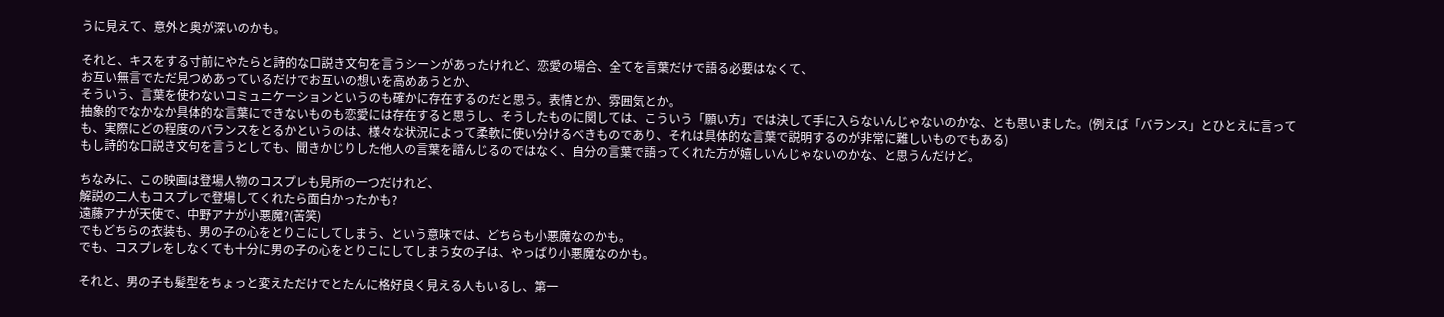うに見えて、意外と奥が深いのかも。

それと、キスをする寸前にやたらと詩的な口説き文句を言うシーンがあったけれど、恋愛の場合、全てを言葉だけで語る必要はなくて、
お互い無言でただ見つめあっているだけでお互いの想いを高めあうとか、
そういう、言葉を使わないコミュニケーションというのも確かに存在するのだと思う。表情とか、雰囲気とか。
抽象的でなかなか具体的な言葉にできないものも恋愛には存在すると思うし、そうしたものに関しては、こういう「願い方」では決して手に入らないんじゃないのかな、とも思いました。(例えば「バランス」とひとえに言っても、実際にどの程度のバランスをとるかというのは、様々な状況によって柔軟に使い分けるべきものであり、それは具体的な言葉で説明するのが非常に難しいものでもある)
もし詩的な口説き文句を言うとしても、聞きかじりした他人の言葉を諳んじるのではなく、自分の言葉で語ってくれた方が嬉しいんじゃないのかな、と思うんだけど。

ちなみに、この映画は登場人物のコスプレも見所の一つだけれど、
解説の二人もコスプレで登場してくれたら面白かったかも?
遠藤アナが天使で、中野アナが小悪魔?(苦笑)
でもどちらの衣装も、男の子の心をとりこにしてしまう、という意味では、どちらも小悪魔なのかも。
でも、コスプレをしなくても十分に男の子の心をとりこにしてしまう女の子は、やっぱり小悪魔なのかも。

それと、男の子も髪型をちょっと変えただけでとたんに格好良く見える人もいるし、第一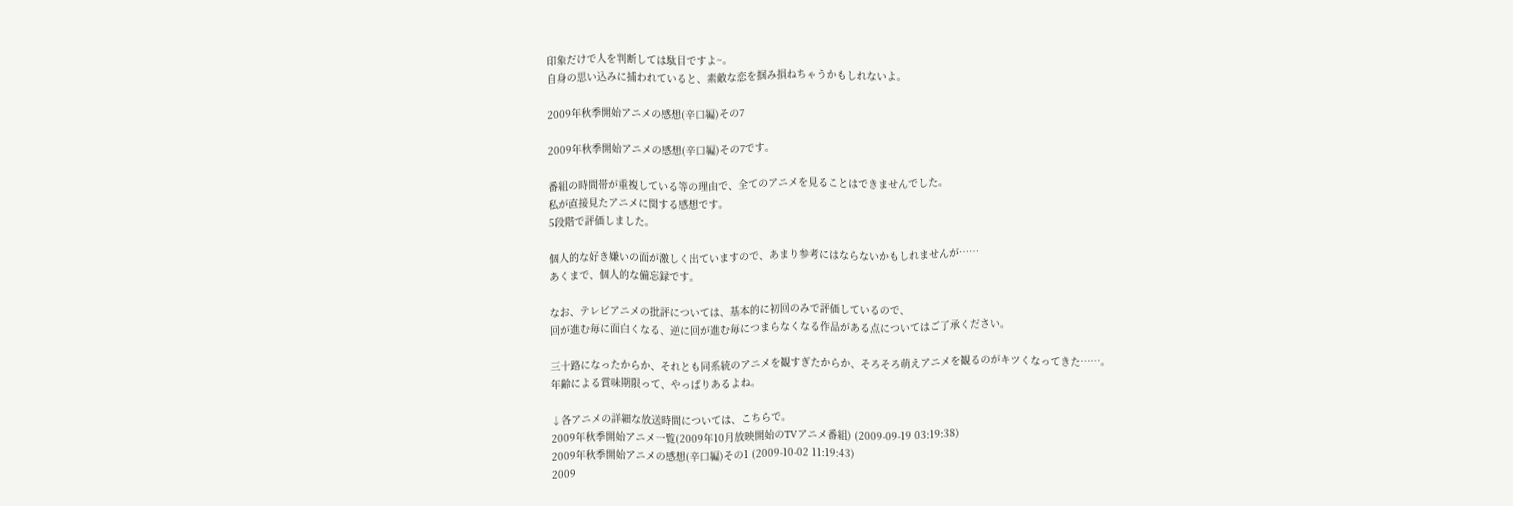印象だけで人を判断しては駄目ですよ~。
自身の思い込みに捕われていると、素敵な恋を掴み損ねちゃうかもしれないよ。

2009年秋季開始アニメの感想(辛口編)その7

2009年秋季開始アニメの感想(辛口編)その7です。

番組の時間帯が重複している等の理由で、全てのアニメを見ることはできませんでした。
私が直接見たアニメに関する感想です。
5段階で評価しました。

個人的な好き嫌いの面が激しく出ていますので、あまり参考にはならないかもしれませんが……
あくまで、個人的な備忘録です。

なお、テレビアニメの批評については、基本的に初回のみで評価しているので、
回が進む毎に面白くなる、逆に回が進む毎につまらなくなる作品がある点についてはご了承ください。

三十路になったからか、それとも同系統のアニメを観すぎたからか、そろそろ萌えアニメを観るのがキツくなってきた……。
年齢による賞味期限って、やっぱりあるよね。

↓各アニメの詳細な放送時間については、こちらで。
2009年秋季開始アニメ一覧(2009年10月放映開始のTVアニメ番組) (2009-09-19 03:19:38)
2009年秋季開始アニメの感想(辛口編)その1 (2009-10-02 11:19:43)
2009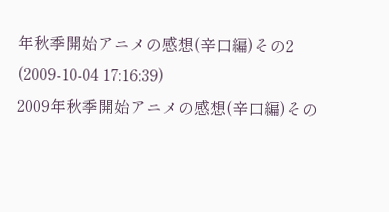年秋季開始アニメの感想(辛口編)その2 (2009-10-04 17:16:39)
2009年秋季開始アニメの感想(辛口編)その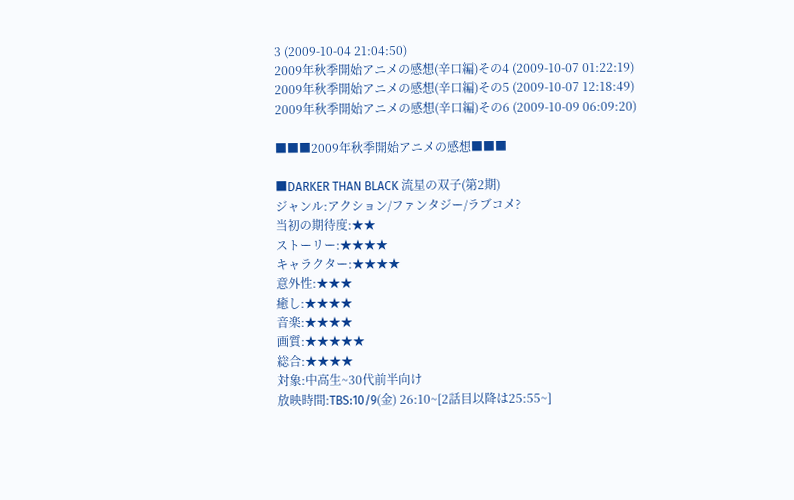3 (2009-10-04 21:04:50)
2009年秋季開始アニメの感想(辛口編)その4 (2009-10-07 01:22:19)
2009年秋季開始アニメの感想(辛口編)その5 (2009-10-07 12:18:49)
2009年秋季開始アニメの感想(辛口編)その6 (2009-10-09 06:09:20)

■■■2009年秋季開始アニメの感想■■■

■DARKER THAN BLACK 流星の双子(第2期)
ジャンル:アクション/ファンタジー/ラブコメ?
当初の期待度:★★
ストーリー:★★★★
キャラクター:★★★★
意外性:★★★
癒し:★★★★
音楽:★★★★
画質:★★★★★
総合:★★★★
対象:中高生~30代前半向け
放映時間:TBS:10/9(金) 26:10~[2話目以降は25:55~]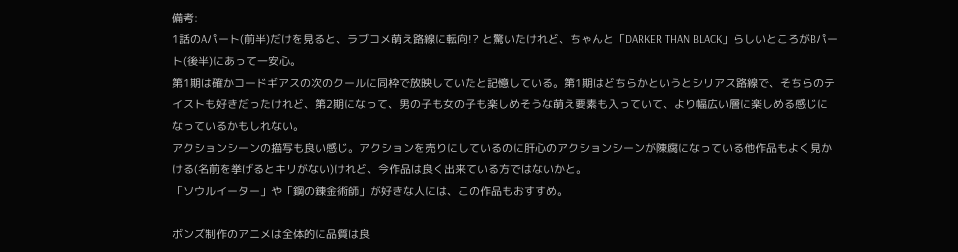備考:
1話のAパート(前半)だけを見ると、ラブコメ萌え路線に転向!? と驚いたけれど、ちゃんと「DARKER THAN BLACK」らしいところがBパート(後半)にあって一安心。
第1期は確かコードギアスの次のクールに同枠で放映していたと記憶している。第1期はどちらかというとシリアス路線で、そちらのテイストも好きだったけれど、第2期になって、男の子も女の子も楽しめそうな萌え要素も入っていて、より幅広い層に楽しめる感じになっているかもしれない。
アクションシーンの描写も良い感じ。アクションを売りにしているのに肝心のアクションシーンが陳腐になっている他作品もよく見かける(名前を挙げるとキリがない)けれど、今作品は良く出来ている方ではないかと。
「ソウルイーター」や「鋼の錬金術師」が好きな人には、この作品もおすすめ。

ボンズ制作のアニメは全体的に品質は良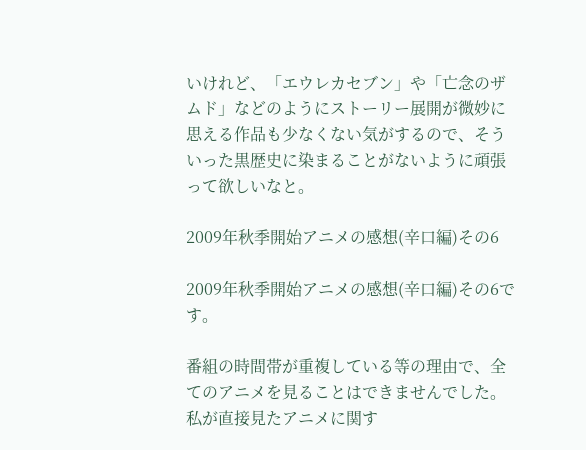いけれど、「エウレカセブン」や「亡念のザムド」などのようにストーリー展開が微妙に思える作品も少なくない気がするので、そういった黒歴史に染まることがないように頑張って欲しいなと。

2009年秋季開始アニメの感想(辛口編)その6

2009年秋季開始アニメの感想(辛口編)その6です。

番組の時間帯が重複している等の理由で、全てのアニメを見ることはできませんでした。
私が直接見たアニメに関す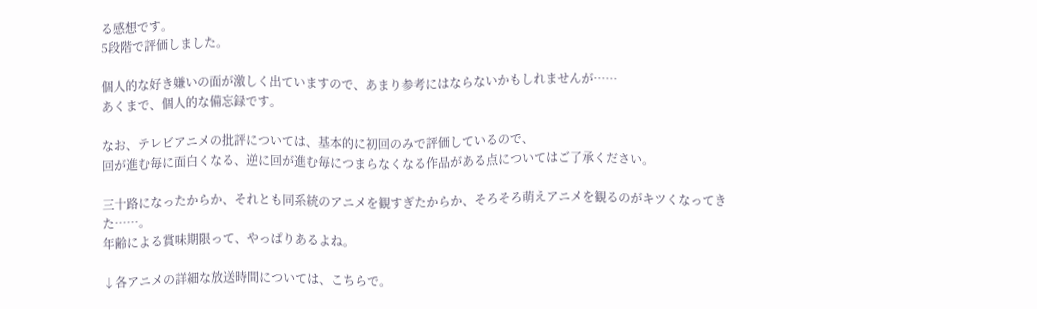る感想です。
5段階で評価しました。

個人的な好き嫌いの面が激しく出ていますので、あまり参考にはならないかもしれませんが……
あくまで、個人的な備忘録です。

なお、テレビアニメの批評については、基本的に初回のみで評価しているので、
回が進む毎に面白くなる、逆に回が進む毎につまらなくなる作品がある点についてはご了承ください。

三十路になったからか、それとも同系統のアニメを観すぎたからか、そろそろ萌えアニメを観るのがキツくなってきた……。
年齢による賞味期限って、やっぱりあるよね。

↓各アニメの詳細な放送時間については、こちらで。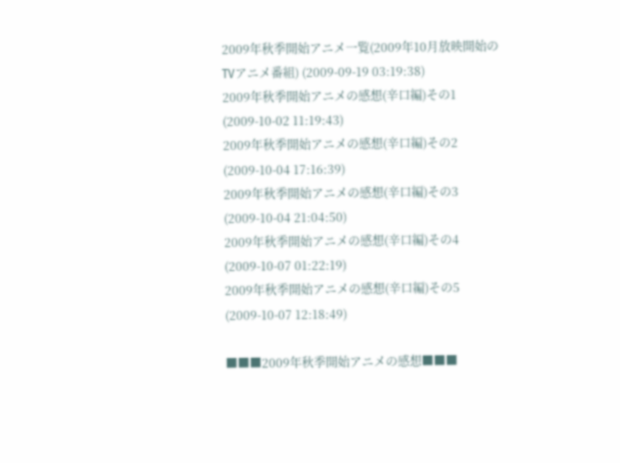2009年秋季開始アニメ一覧(2009年10月放映開始のTVアニメ番組) (2009-09-19 03:19:38)
2009年秋季開始アニメの感想(辛口編)その1 (2009-10-02 11:19:43)
2009年秋季開始アニメの感想(辛口編)その2 (2009-10-04 17:16:39)
2009年秋季開始アニメの感想(辛口編)その3 (2009-10-04 21:04:50)
2009年秋季開始アニメの感想(辛口編)その4 (2009-10-07 01:22:19)
2009年秋季開始アニメの感想(辛口編)その5 (2009-10-07 12:18:49)

■■■2009年秋季開始アニメの感想■■■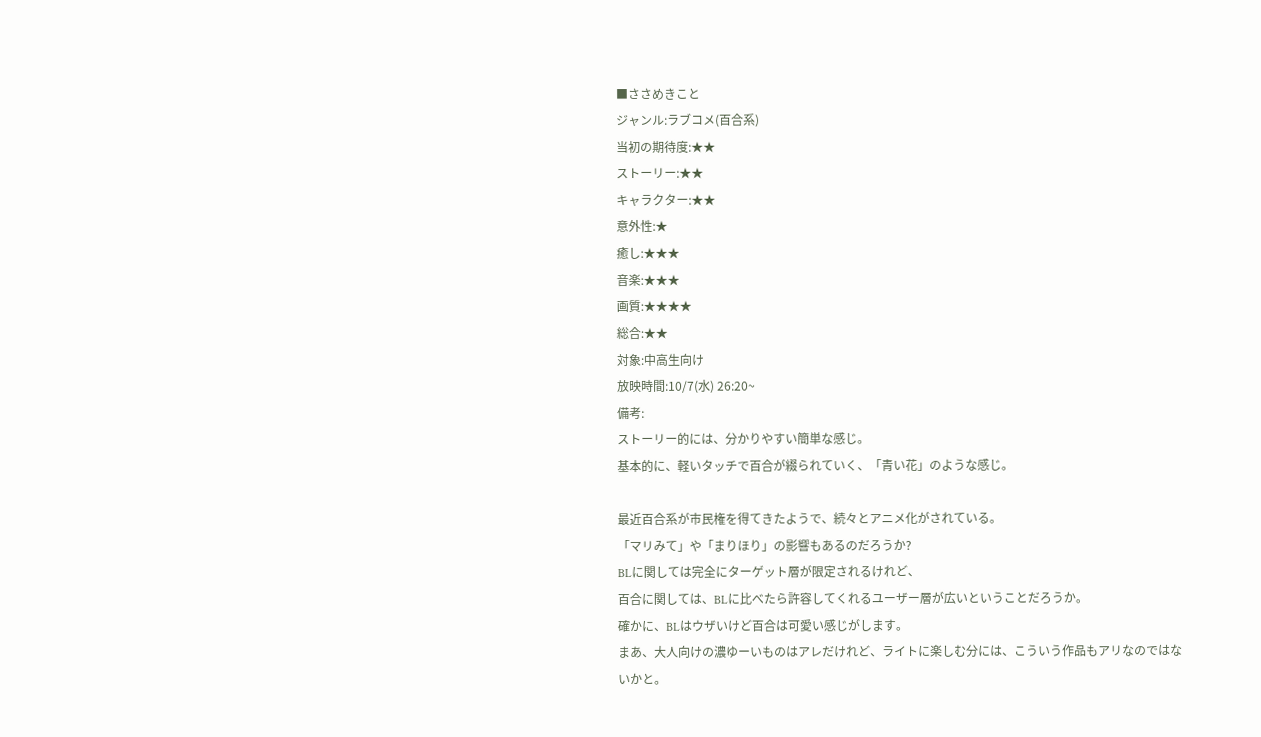■ささめきこと
ジャンル:ラブコメ(百合系)
当初の期待度:★★
ストーリー:★★
キャラクター:★★
意外性:★
癒し:★★★
音楽:★★★
画質:★★★★
総合:★★
対象:中高生向け
放映時間:10/7(水) 26:20~
備考:
ストーリー的には、分かりやすい簡単な感じ。
基本的に、軽いタッチで百合が綴られていく、「青い花」のような感じ。

最近百合系が市民権を得てきたようで、続々とアニメ化がされている。
「マリみて」や「まりほり」の影響もあるのだろうか?
BLに関しては完全にターゲット層が限定されるけれど、
百合に関しては、BLに比べたら許容してくれるユーザー層が広いということだろうか。
確かに、BLはウザいけど百合は可愛い感じがします。
まあ、大人向けの濃ゆーいものはアレだけれど、ライトに楽しむ分には、こういう作品もアリなのではないかと。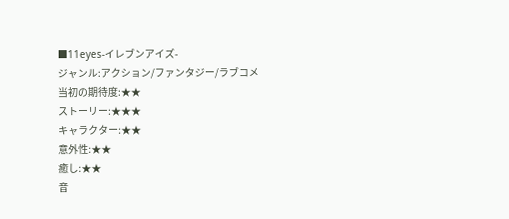■11eyes-イレブンアイズ-
ジャンル:アクション/ファンタジー/ラブコメ
当初の期待度:★★
ストーリー:★★★
キャラクター:★★
意外性:★★
癒し:★★
音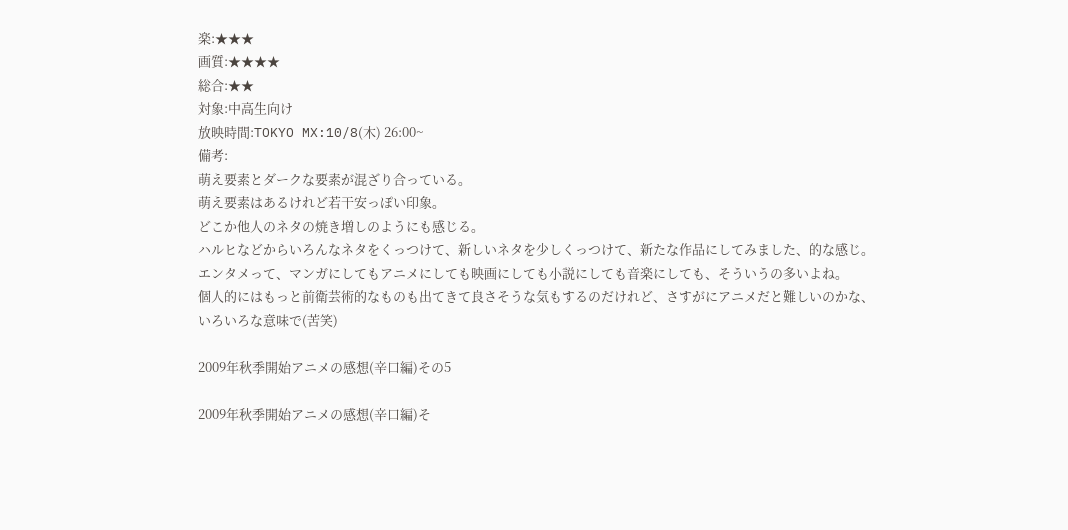楽:★★★
画質:★★★★
総合:★★
対象:中高生向け
放映時間:TOKYO MX:10/8(木) 26:00~
備考:
萌え要素とダークな要素が混ざり合っている。
萌え要素はあるけれど若干安っぽい印象。
どこか他人のネタの焼き増しのようにも感じる。
ハルヒなどからいろんなネタをくっつけて、新しいネタを少しくっつけて、新たな作品にしてみました、的な感じ。
エンタメって、マンガにしてもアニメにしても映画にしても小説にしても音楽にしても、そういうの多いよね。
個人的にはもっと前衛芸術的なものも出てきて良さそうな気もするのだけれど、さすがにアニメだと難しいのかな、いろいろな意味で(苦笑)

2009年秋季開始アニメの感想(辛口編)その5

2009年秋季開始アニメの感想(辛口編)そ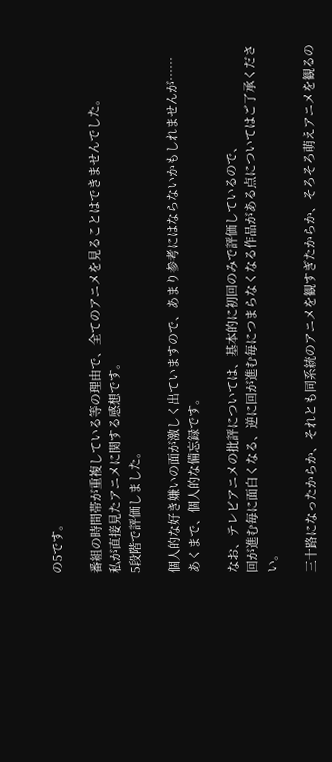の5です。

番組の時間帯が重複している等の理由で、全てのアニメを見ることはできませんでした。
私が直接見たアニメに関する感想です。
5段階で評価しました。

個人的な好き嫌いの面が激しく出ていますので、あまり参考にはならないかもしれませんが……
あくまで、個人的な備忘録です。

なお、テレビアニメの批評については、基本的に初回のみで評価しているので、
回が進む毎に面白くなる、逆に回が進む毎につまらなくなる作品がある点についてはご了承ください。

三十路になったからか、それとも同系統のアニメを観すぎたからか、そろそろ萌えアニメを観るの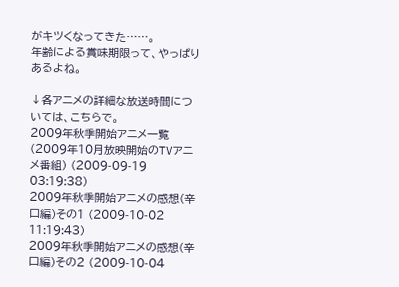がキツくなってきた……。
年齢による賞味期限って、やっぱりあるよね。

↓各アニメの詳細な放送時間については、こちらで。
2009年秋季開始アニメ一覧(2009年10月放映開始のTVアニメ番組) (2009-09-19 03:19:38)
2009年秋季開始アニメの感想(辛口編)その1 (2009-10-02 11:19:43)
2009年秋季開始アニメの感想(辛口編)その2 (2009-10-04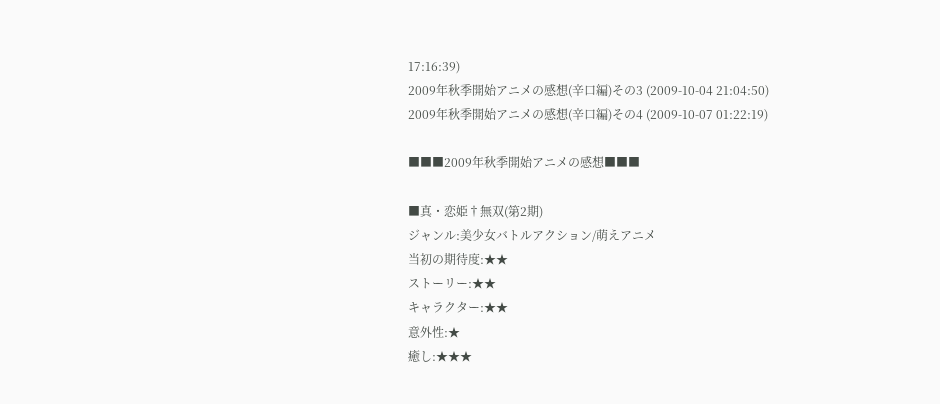17:16:39)
2009年秋季開始アニメの感想(辛口編)その3 (2009-10-04 21:04:50)
2009年秋季開始アニメの感想(辛口編)その4 (2009-10-07 01:22:19)

■■■2009年秋季開始アニメの感想■■■

■真・恋姫†無双(第2期)
ジャンル:美少女バトルアクション/萌えアニメ
当初の期待度:★★
ストーリー:★★
キャラクター:★★
意外性:★
癒し:★★★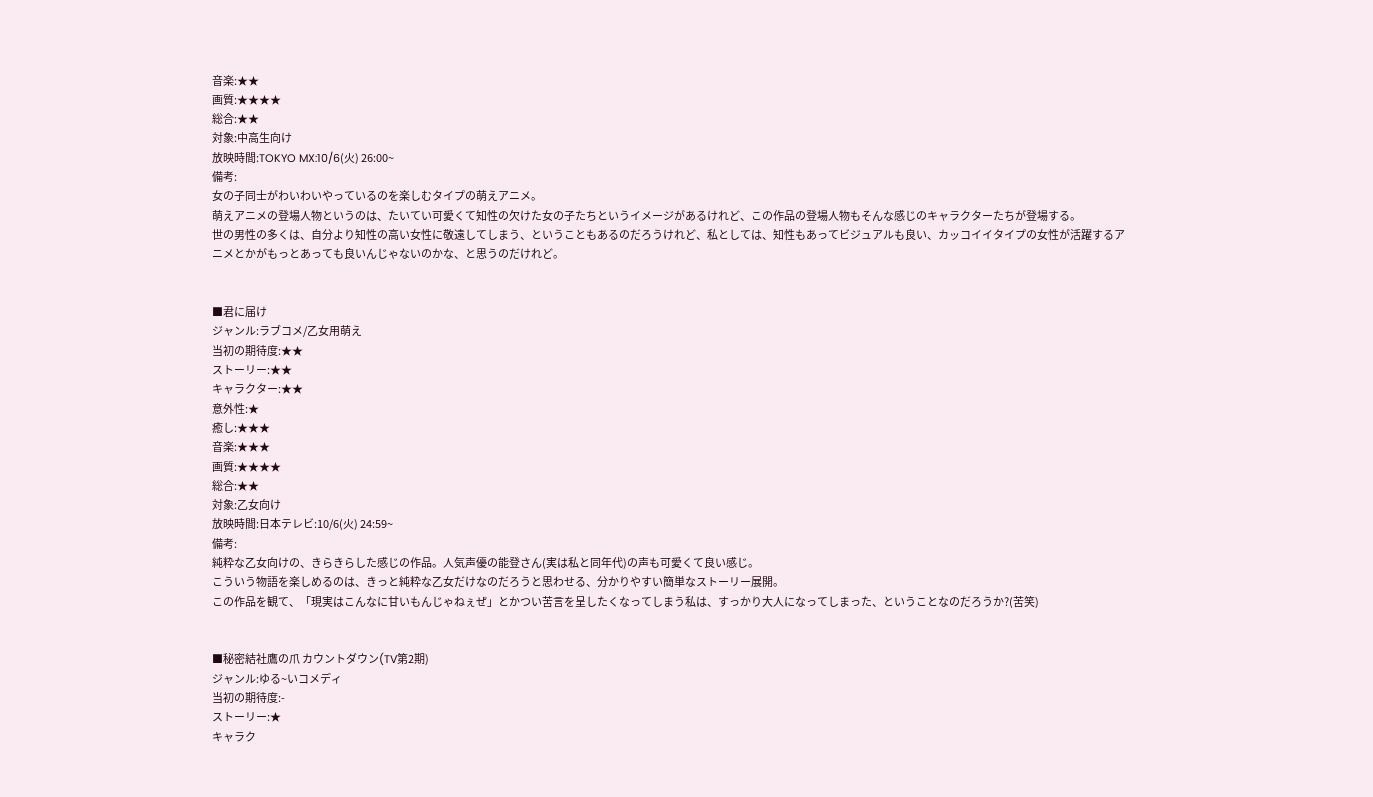音楽:★★
画質:★★★★
総合:★★
対象:中高生向け
放映時間:TOKYO MX:10/6(火) 26:00~
備考:
女の子同士がわいわいやっているのを楽しむタイプの萌えアニメ。
萌えアニメの登場人物というのは、たいてい可愛くて知性の欠けた女の子たちというイメージがあるけれど、この作品の登場人物もそんな感じのキャラクターたちが登場する。
世の男性の多くは、自分より知性の高い女性に敬遠してしまう、ということもあるのだろうけれど、私としては、知性もあってビジュアルも良い、カッコイイタイプの女性が活躍するアニメとかがもっとあっても良いんじゃないのかな、と思うのだけれど。


■君に届け
ジャンル:ラブコメ/乙女用萌え
当初の期待度:★★
ストーリー:★★
キャラクター:★★
意外性:★
癒し:★★★
音楽:★★★
画質:★★★★
総合:★★
対象:乙女向け
放映時間:日本テレビ:10/6(火) 24:59~
備考:
純粋な乙女向けの、きらきらした感じの作品。人気声優の能登さん(実は私と同年代)の声も可愛くて良い感じ。
こういう物語を楽しめるのは、きっと純粋な乙女だけなのだろうと思わせる、分かりやすい簡単なストーリー展開。
この作品を観て、「現実はこんなに甘いもんじゃねぇぜ」とかつい苦言を呈したくなってしまう私は、すっかり大人になってしまった、ということなのだろうか?(苦笑)


■秘密結社鷹の爪 カウントダウン(TV第2期)
ジャンル:ゆる~いコメディ
当初の期待度:-
ストーリー:★
キャラク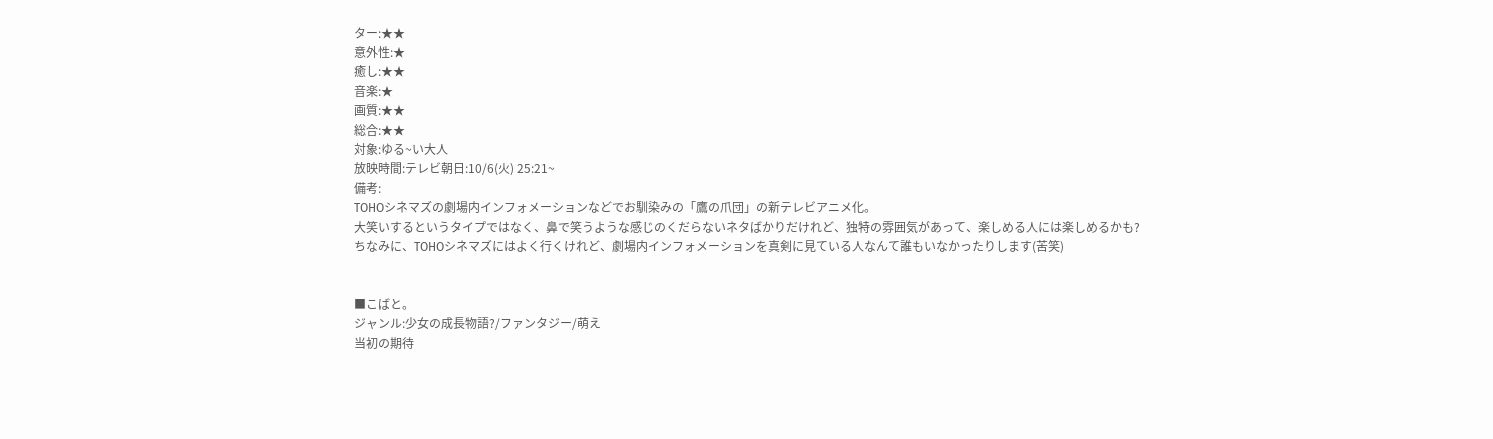ター:★★
意外性:★
癒し:★★
音楽:★
画質:★★
総合:★★
対象:ゆる~い大人
放映時間:テレビ朝日:10/6(火) 25:21~
備考:
TOHOシネマズの劇場内インフォメーションなどでお馴染みの「鷹の爪団」の新テレビアニメ化。
大笑いするというタイプではなく、鼻で笑うような感じのくだらないネタばかりだけれど、独特の雰囲気があって、楽しめる人には楽しめるかも?
ちなみに、TOHOシネマズにはよく行くけれど、劇場内インフォメーションを真剣に見ている人なんて誰もいなかったりします(苦笑)


■こばと。
ジャンル:少女の成長物語?/ファンタジー/萌え
当初の期待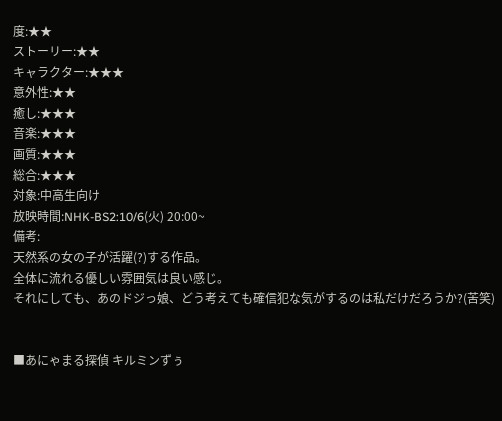度:★★
ストーリー:★★
キャラクター:★★★
意外性:★★
癒し:★★★
音楽:★★★
画質:★★★
総合:★★★
対象:中高生向け
放映時間:NHK-BS2:10/6(火) 20:00~
備考:
天然系の女の子が活躍(?)する作品。
全体に流れる優しい雰囲気は良い感じ。
それにしても、あのドジっ娘、どう考えても確信犯な気がするのは私だけだろうか?(苦笑)


■あにゃまる探偵 キルミンずぅ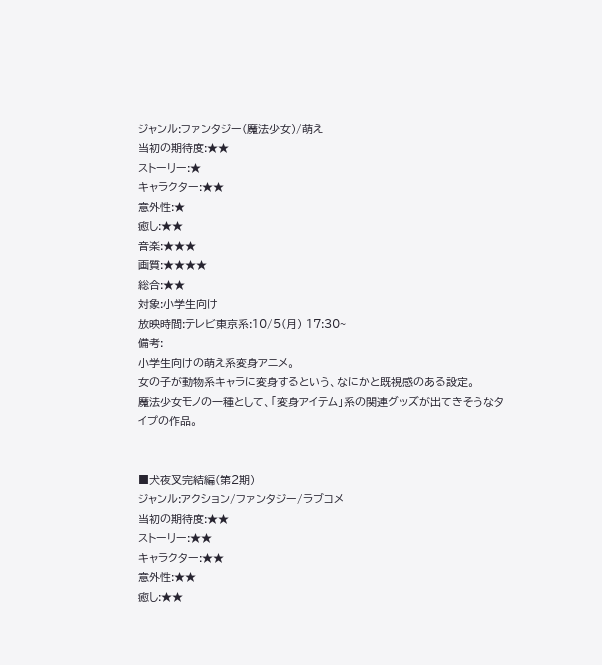ジャンル:ファンタジー(魔法少女)/萌え
当初の期待度:★★
ストーリー:★
キャラクター:★★
意外性:★
癒し:★★
音楽:★★★
画質:★★★★
総合:★★
対象:小学生向け
放映時間:テレビ東京系:10/5(月) 17:30~
備考:
小学生向けの萌え系変身アニメ。
女の子が動物系キャラに変身するという、なにかと既視感のある設定。
魔法少女モノの一種として、「変身アイテム」系の関連グッズが出てきそうなタイプの作品。


■犬夜叉完結編(第2期)
ジャンル:アクション/ファンタジー/ラブコメ
当初の期待度:★★
ストーリー:★★
キャラクター:★★
意外性:★★
癒し:★★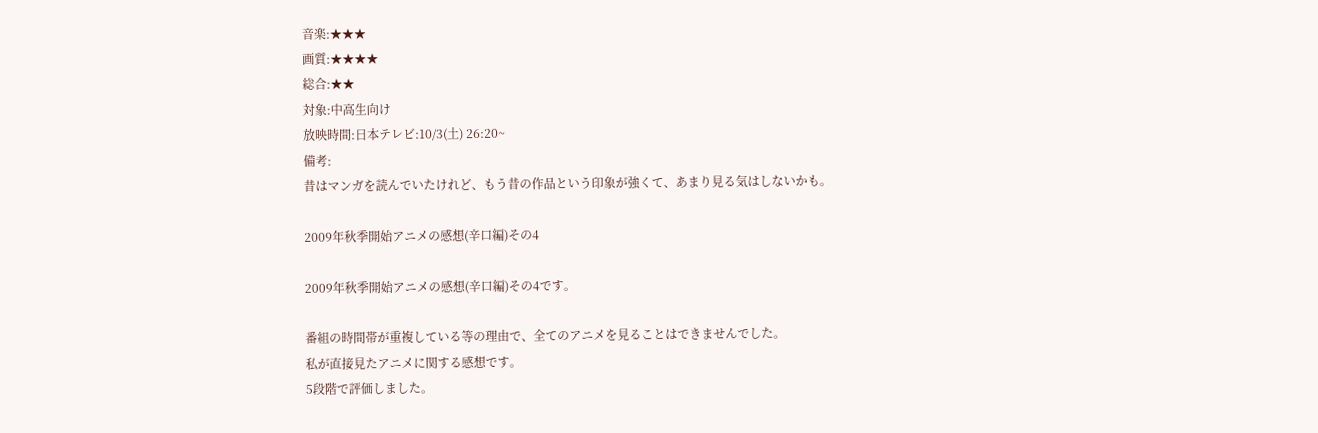音楽:★★★
画質:★★★★
総合:★★
対象:中高生向け
放映時間:日本テレビ:10/3(土) 26:20~
備考:
昔はマンガを読んでいたけれど、もう昔の作品という印象が強くて、あまり見る気はしないかも。

2009年秋季開始アニメの感想(辛口編)その4

2009年秋季開始アニメの感想(辛口編)その4です。

番組の時間帯が重複している等の理由で、全てのアニメを見ることはできませんでした。
私が直接見たアニメに関する感想です。
5段階で評価しました。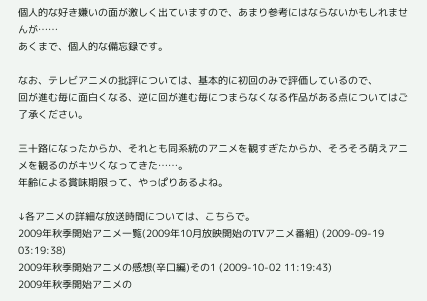個人的な好き嫌いの面が激しく出ていますので、あまり参考にはならないかもしれませんが……
あくまで、個人的な備忘録です。

なお、テレビアニメの批評については、基本的に初回のみで評価しているので、
回が進む毎に面白くなる、逆に回が進む毎につまらなくなる作品がある点についてはご了承ください。

三十路になったからか、それとも同系統のアニメを観すぎたからか、そろそろ萌えアニメを観るのがキツくなってきた……。
年齢による賞味期限って、やっぱりあるよね。

↓各アニメの詳細な放送時間については、こちらで。
2009年秋季開始アニメ一覧(2009年10月放映開始のTVアニメ番組) (2009-09-19 03:19:38)
2009年秋季開始アニメの感想(辛口編)その1 (2009-10-02 11:19:43)
2009年秋季開始アニメの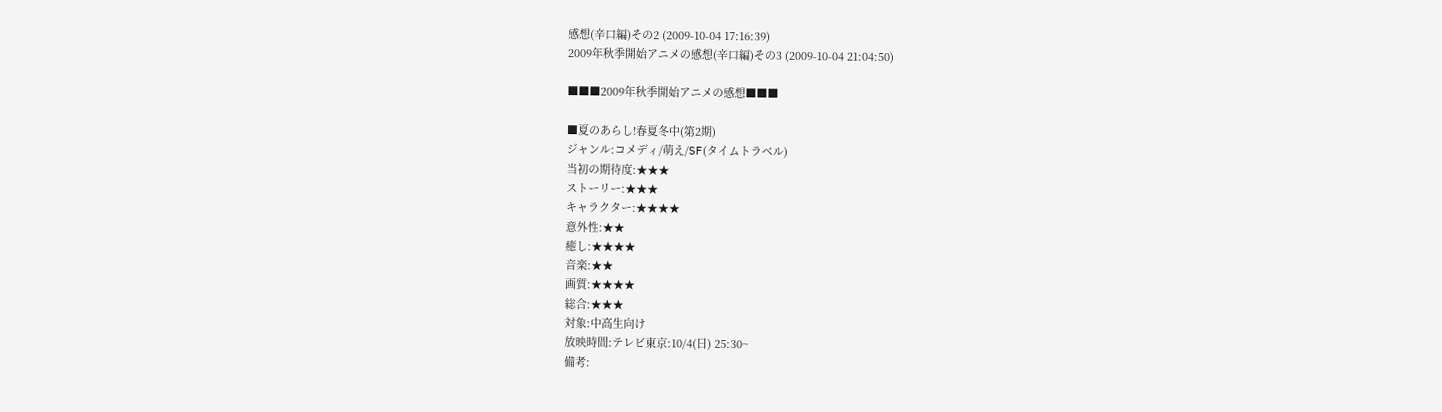感想(辛口編)その2 (2009-10-04 17:16:39)
2009年秋季開始アニメの感想(辛口編)その3 (2009-10-04 21:04:50)

■■■2009年秋季開始アニメの感想■■■

■夏のあらし!春夏冬中(第2期)
ジャンル:コメディ/萌え/SF(タイムトラベル)
当初の期待度:★★★
ストーリー:★★★
キャラクター:★★★★
意外性:★★
癒し:★★★★
音楽:★★
画質:★★★★
総合:★★★
対象:中高生向け
放映時間:テレビ東京:10/4(日) 25:30~
備考: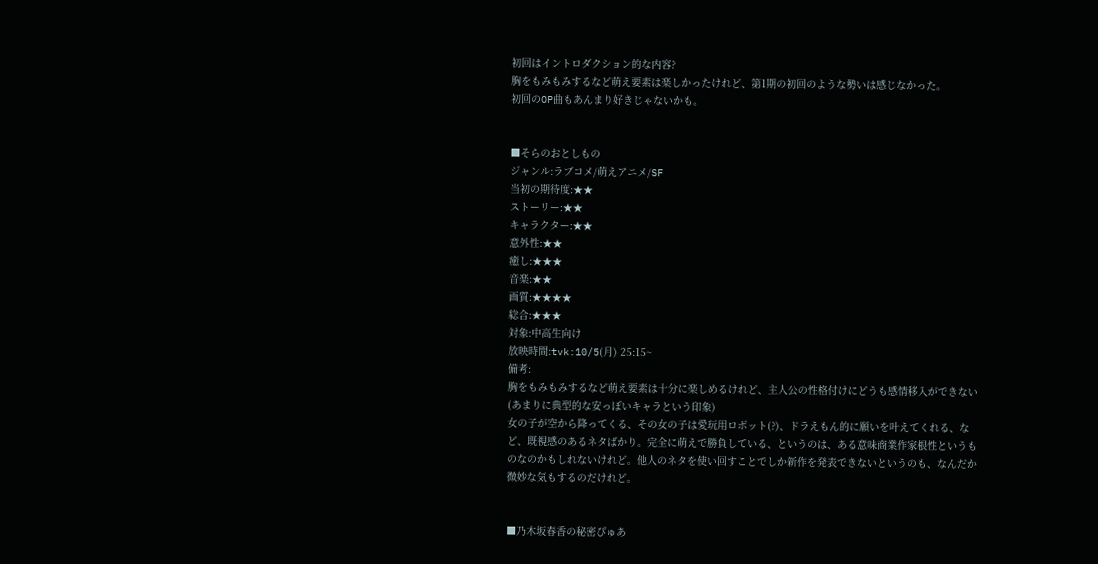初回はイントロダクション的な内容?
胸をもみもみするなど萌え要素は楽しかったけれど、第1期の初回のような勢いは感じなかった。
初回のOP曲もあんまり好きじゃないかも。


■そらのおとしもの
ジャンル:ラブコメ/萌えアニメ/SF
当初の期待度:★★
ストーリー:★★
キャラクター:★★
意外性:★★
癒し:★★★
音楽:★★
画質:★★★★
総合:★★★
対象:中高生向け
放映時間:tvk:10/5(月) 25:15~
備考:
胸をもみもみするなど萌え要素は十分に楽しめるけれど、主人公の性格付けにどうも感情移入ができない(あまりに典型的な安っぽいキャラという印象)
女の子が空から降ってくる、その女の子は愛玩用ロボット(?)、ドラえもん的に願いを叶えてくれる、など、既視感のあるネタばかり。完全に萌えで勝負している、というのは、ある意味商業作家根性というものなのかもしれないけれど。他人のネタを使い回すことでしか新作を発表できないというのも、なんだか微妙な気もするのだけれど。


■乃木坂春香の秘密ぴゅあ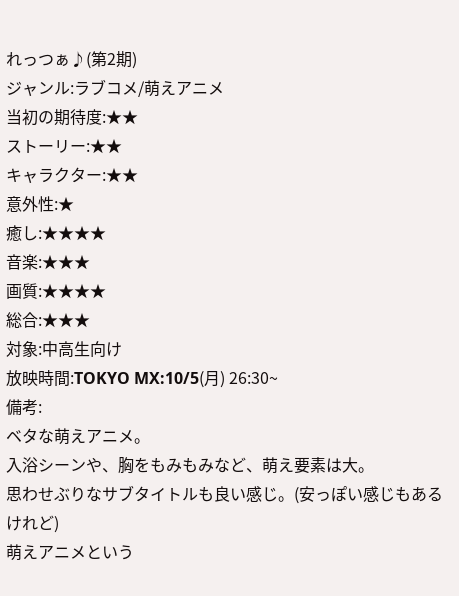れっつぁ♪(第2期)
ジャンル:ラブコメ/萌えアニメ
当初の期待度:★★
ストーリー:★★
キャラクター:★★
意外性:★
癒し:★★★★
音楽:★★★
画質:★★★★
総合:★★★
対象:中高生向け
放映時間:TOKYO MX:10/5(月) 26:30~
備考:
ベタな萌えアニメ。
入浴シーンや、胸をもみもみなど、萌え要素は大。
思わせぶりなサブタイトルも良い感じ。(安っぽい感じもあるけれど)
萌えアニメという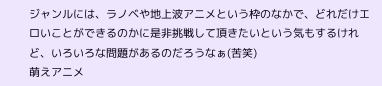ジャンルには、ラノベや地上波アニメという枠のなかで、どれだけエロいことができるのかに是非挑戦して頂きたいという気もするけれど、いろいろな問題があるのだろうなぁ(苦笑)
萌えアニメ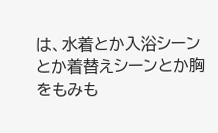は、水着とか入浴シーンとか着替えシーンとか胸をもみも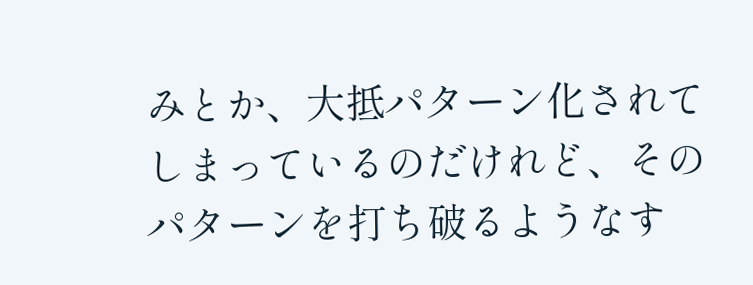みとか、大抵パターン化されてしまっているのだけれど、そのパターンを打ち破るようなす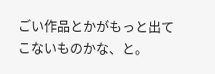ごい作品とかがもっと出てこないものかな、と。